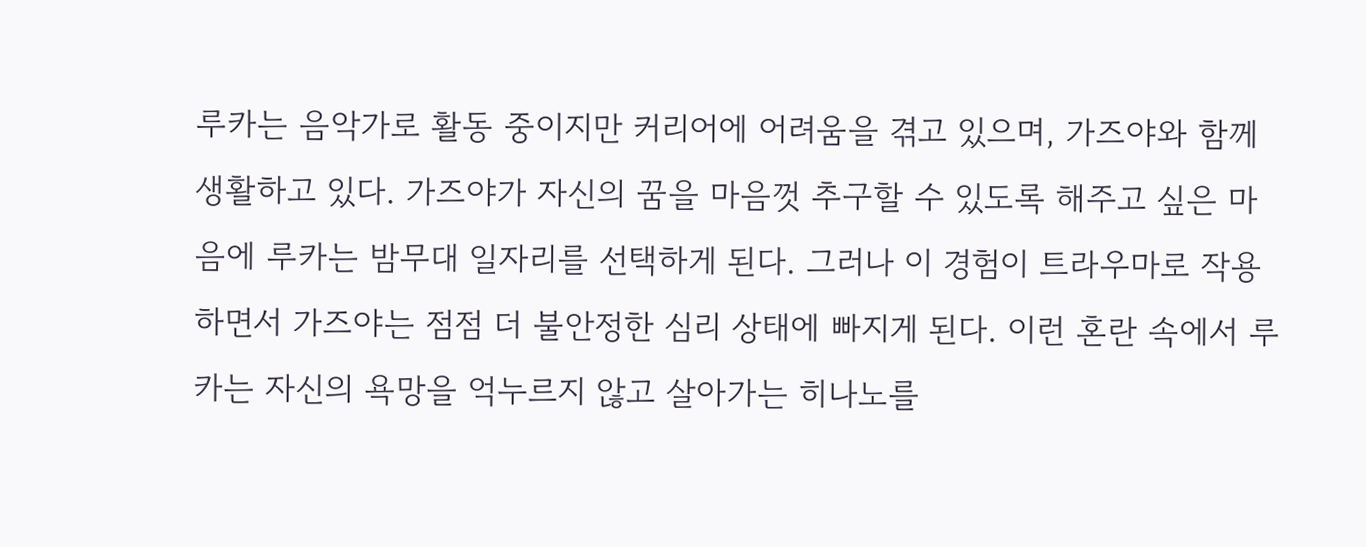루카는 음악가로 활동 중이지만 커리어에 어려움을 겪고 있으며, 가즈야와 함께 생활하고 있다. 가즈야가 자신의 꿈을 마음껏 추구할 수 있도록 해주고 싶은 마음에 루카는 밤무대 일자리를 선택하게 된다. 그러나 이 경험이 트라우마로 작용하면서 가즈야는 점점 더 불안정한 심리 상태에 빠지게 된다. 이런 혼란 속에서 루카는 자신의 욕망을 억누르지 않고 살아가는 히나노를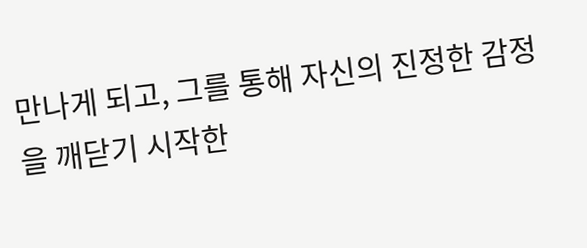만나게 되고, 그를 통해 자신의 진정한 감정을 깨닫기 시작한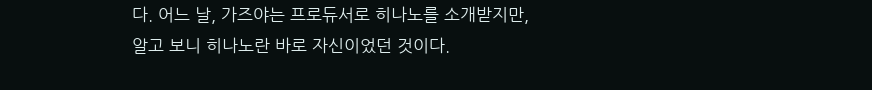다. 어느 날, 가즈야는 프로듀서로 히나노를 소개받지만, 알고 보니 히나노란 바로 자신이었던 것이다.